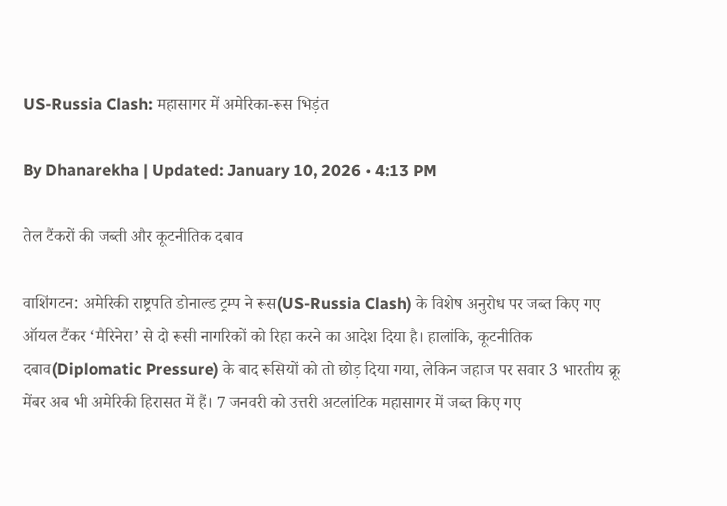US-Russia Clash: महासागर में अमेरिका-रूस भिड़ंत

By Dhanarekha | Updated: January 10, 2026 • 4:13 PM

तेल टैंकरों की जब्ती और कूटनीतिक दबाव

वाशिंगटन: अमेरिकी राष्ट्रपति डोनाल्ड ट्रम्प ने रूस(US-Russia Clash) के विशेष अनुरोध पर जब्त किए गए ऑयल टैंकर ‘मैरिनेरा’ से दो रूसी नागरिकों को रिहा करने का आदेश दिया है। हालांकि, कूटनीतिक दबाव(Diplomatic Pressure) के बाद रूसियों को तो छोड़ दिया गया, लेकिन जहाज पर सवार 3 भारतीय क्रू मेंबर अब भी अमेरिकी हिरासत में हैं। 7 जनवरी को उत्तरी अटलांटिक महासागर में जब्त किए गए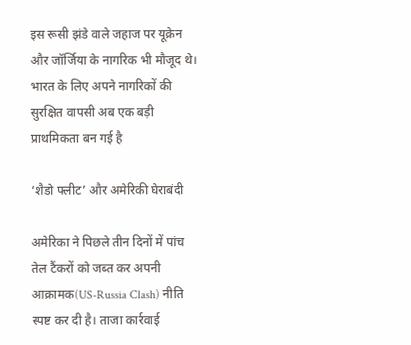इस रूसी झंडे वाले जहाज पर यूक्रेन और जॉर्जिया के नागरिक भी मौजूद थे। भारत के लिए अपने नागरिकों की सुरक्षित वापसी अब एक बड़ी प्राथमिकता बन गई है

‘शैडो फ्लीट’ और अमेरिकी घेराबंदी

अमेरिका ने पिछले तीन दिनों में पांच तेल टैंकरों को जब्त कर अपनी आक्रामक(US-Russia Clash) नीति स्पष्ट कर दी है। ताजा कार्रवाई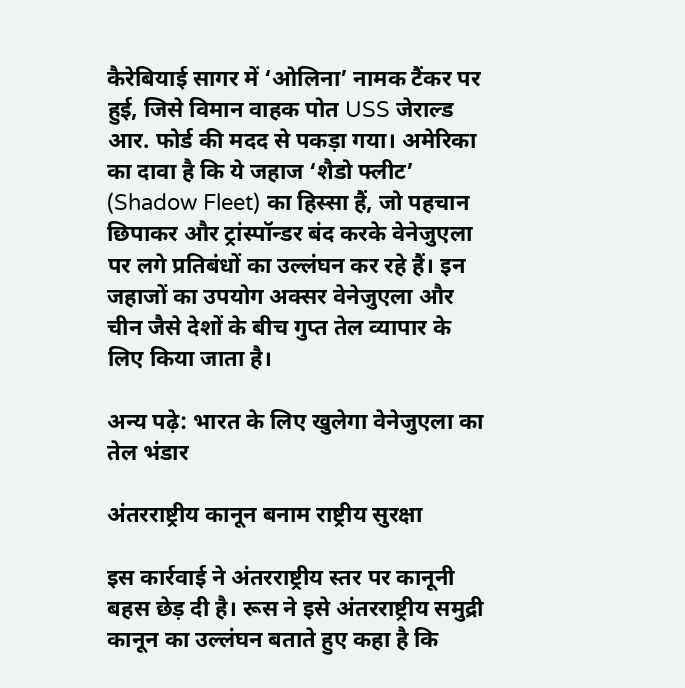कैरेबियाई सागर में ‘ओलिना’ नामक टैंकर पर हुई, जिसे विमान वाहक पोत USS जेराल्ड आर. फोर्ड की मदद से पकड़ा गया। अमेरिका का दावा है कि ये जहाज ‘शैडो फ्लीट’ (Shadow Fleet) का हिस्सा हैं, जो पहचान छिपाकर और ट्रांस्पॉन्डर बंद करके वेनेजुएला पर लगे प्रतिबंधों का उल्लंघन कर रहे हैं। इन जहाजों का उपयोग अक्सर वेनेजुएला और चीन जैसे देशों के बीच गुप्त तेल व्यापार के लिए किया जाता है।

अन्य पढ़े: भारत के लिए खुलेगा वेनेजुएला का तेल भंडार

अंतरराष्ट्रीय कानून बनाम राष्ट्रीय सुरक्षा

इस कार्रवाई ने अंतरराष्ट्रीय स्तर पर कानूनी बहस छेड़ दी है। रूस ने इसे अंतरराष्ट्रीय समुद्री कानून का उल्लंघन बताते हुए कहा है कि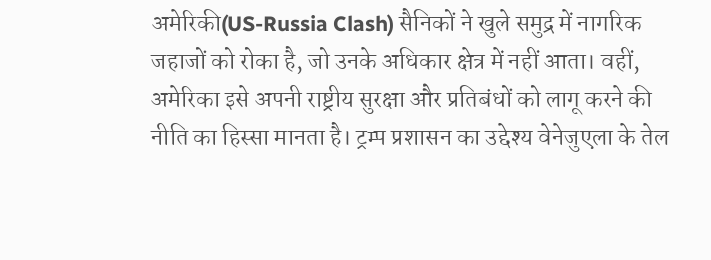अमेरिकी(US-Russia Clash) सैनिकों ने खुले समुद्र में नागरिक जहाजों को रोका है, जो उनके अधिकार क्षेत्र में नहीं आता। वहीं, अमेरिका इसे अपनी राष्ट्रीय सुरक्षा और प्रतिबंधों को लागू करने की नीति का हिस्सा मानता है। ट्रम्प प्रशासन का उद्देश्य वेनेजुएला के तेल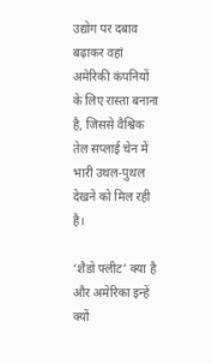उद्योग पर दबाव बढ़ाकर वहां अमेरिकी कंपनियों के लिए रास्ता बनाना है, जिससे वैश्विक तेल सप्लाई चेन में भारी उथल-पुथल देखने को मिल रही है।

‘शैडो फ्लीट’ क्या है और अमेरिका इन्हें क्यों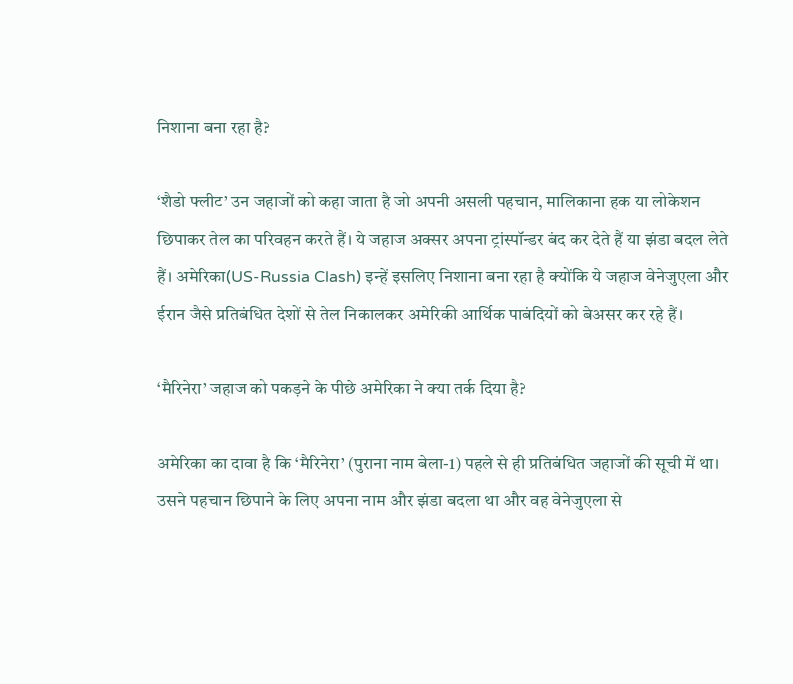निशाना बना रहा है?

‘शैडो फ्लीट’ उन जहाजों को कहा जाता है जो अपनी असली पहचान, मालिकाना हक या लोकेशन छिपाकर तेल का परिवहन करते हैं। ये जहाज अक्सर अपना ट्रांस्पॉन्डर बंद कर देते हैं या झंडा बदल लेते हैं। अमेरिका(US-Russia Clash) इन्हें इसलिए निशाना बना रहा है क्योंकि ये जहाज वेनेजुएला और ईरान जैसे प्रतिबंधित देशों से तेल निकालकर अमेरिकी आर्थिक पाबंदियों को बेअसर कर रहे हैं।

‘मैरिनेरा’ जहाज को पकड़ने के पीछे अमेरिका ने क्या तर्क दिया है?

अमेरिका का दावा है कि ‘मैरिनेरा’ (पुराना नाम बेला-1) पहले से ही प्रतिबंधित जहाजों की सूची में था। उसने पहचान छिपाने के लिए अपना नाम और झंडा बदला था और वह वेनेजुएला से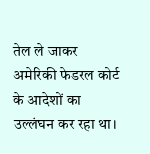तेल ले जाकर अमेरिकी फेडरल कोर्ट के आदेशों का उल्लंघन कर रहा था।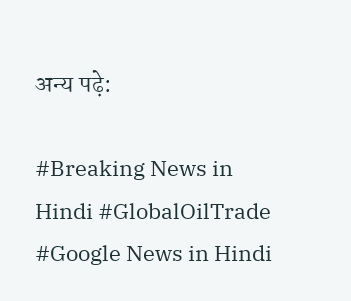अन्य पढ़े:

#Breaking News in Hindi #GlobalOilTrade #Google News in Hindi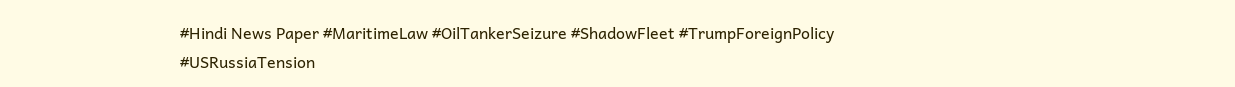#Hindi News Paper #MaritimeLaw #OilTankerSeizure #ShadowFleet #TrumpForeignPolicy #USRussiaTension